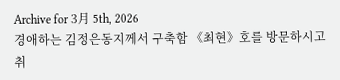Archive for 3月 5th, 2026
경애하는 김정은동지께서 구축함 《최현》호를 방문하시고 취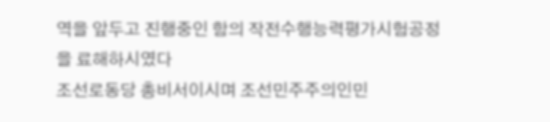역을 앞두고 진행중인 함의 작전수행능력평가시험공정을 료해하시였다
조선로동당 총비서이시며 조선민주주의인민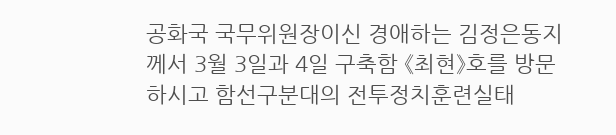공화국 국무위원장이신 경애하는 김정은동지께서 3월 3일과 4일 구축함 《최현》호를 방문하시고 함선구분대의 전투정치훈련실태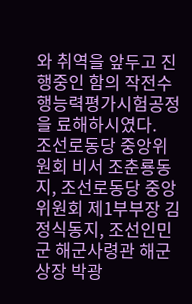와 취역을 앞두고 진행중인 함의 작전수행능력평가시험공정을 료해하시였다.
조선로동당 중앙위원회 비서 조춘룡동지, 조선로동당 중앙위원회 제1부부장 김정식동지, 조선인민군 해군사령관 해군상장 박광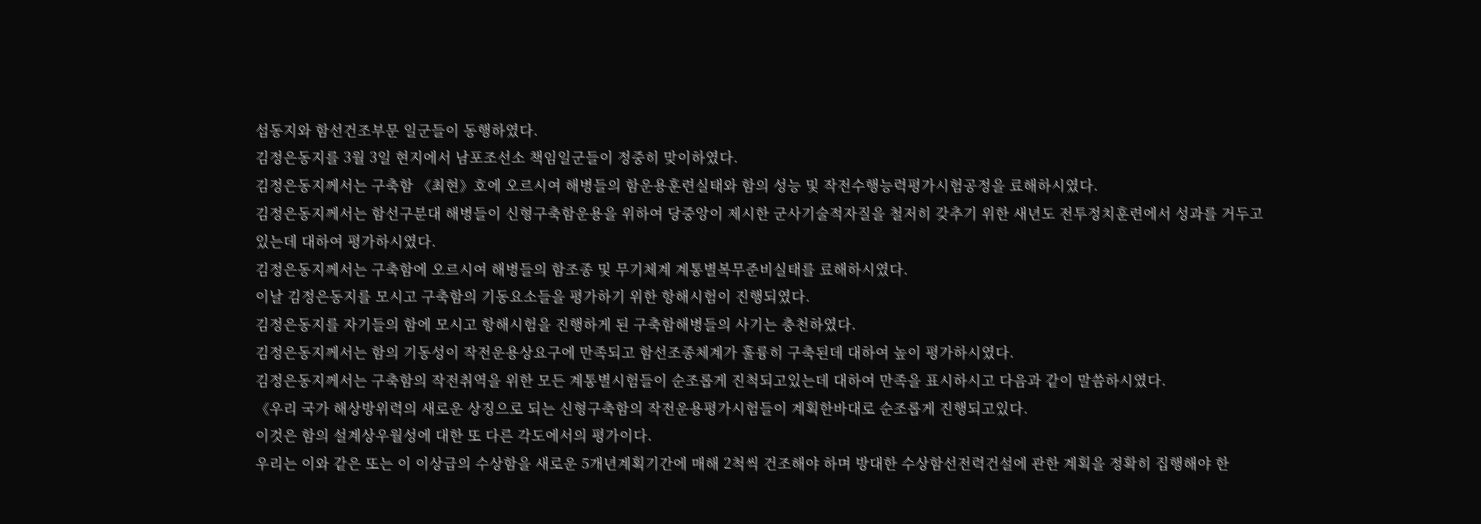섭동지와 함선건조부문 일군들이 동행하였다.
김정은동지를 3월 3일 현지에서 남포조선소 책임일군들이 정중히 맞이하였다.
김정은동지께서는 구축함 《최현》호에 오르시여 해병들의 함운용훈련실태와 함의 성능 및 작전수행능력평가시험공정을 료해하시였다.
김정은동지께서는 함선구분대 해병들이 신형구축함운용을 위하여 당중앙이 제시한 군사기술적자질을 철저히 갖추기 위한 새년도 전투정치훈련에서 성과를 거두고있는데 대하여 평가하시였다.
김정은동지께서는 구축함에 오르시여 해병들의 함조종 및 무기체계 계통별복무준비실태를 료해하시였다.
이날 김정은동지를 모시고 구축함의 기동요소들을 평가하기 위한 항해시험이 진행되였다.
김정은동지를 자기들의 함에 모시고 항해시험을 진행하게 된 구축함해병들의 사기는 충천하였다.
김정은동지께서는 함의 기동성이 작전운용상요구에 만족되고 함선조종체계가 훌륭히 구축된데 대하여 높이 평가하시였다.
김정은동지께서는 구축함의 작전취역을 위한 모든 계통별시험들이 순조롭게 진척되고있는데 대하여 만족을 표시하시고 다음과 같이 말씀하시였다.
《우리 국가 해상방위력의 새로운 상징으로 되는 신형구축함의 작전운용평가시험들이 계획한바대로 순조롭게 진행되고있다.
이것은 함의 설계상우월성에 대한 또 다른 각도에서의 평가이다.
우리는 이와 같은 또는 이 이상급의 수상함을 새로운 5개년계획기간에 매해 2척씩 건조해야 하며 방대한 수상함선전력건설에 관한 계획을 정확히 집행해야 한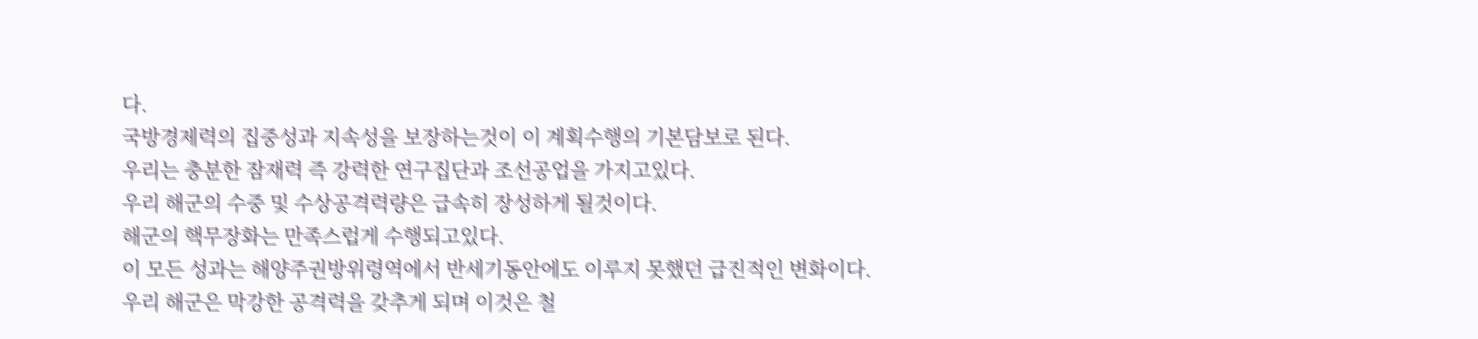다.
국방경제력의 집중성과 지속성을 보장하는것이 이 계획수행의 기본담보로 된다.
우리는 충분한 잠재력 즉 강력한 연구집단과 조선공업을 가지고있다.
우리 해군의 수중 및 수상공격력량은 급속히 장성하게 될것이다.
해군의 핵무장화는 만족스럽게 수행되고있다.
이 모든 성과는 해양주권방위령역에서 반세기동안에도 이루지 못했던 급진적인 변화이다.
우리 해군은 막강한 공격력을 갖추게 되며 이것은 철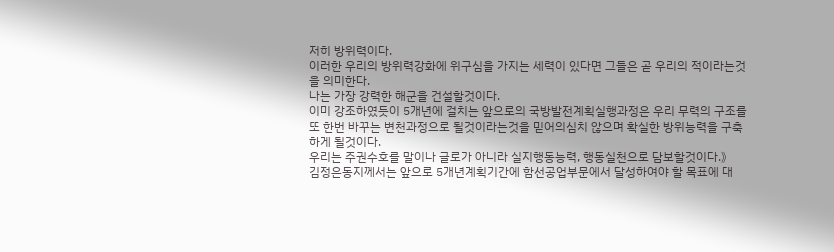저히 방위력이다.
이러한 우리의 방위력강화에 위구심을 가지는 세력이 있다면 그들은 곧 우리의 적이라는것을 의미한다.
나는 가장 강력한 해군을 건설할것이다.
이미 강조하였듯이 5개년에 걸치는 앞으로의 국방발전계획실행과정은 우리 무력의 구조를 또 한번 바꾸는 변천과정으로 될것이라는것을 믿어의심치 않으며 확실한 방위능력을 구축하게 될것이다.
우리는 주권수호를 말이나 글로가 아니라 실지행동능력, 행동실천으로 담보할것이다.》
김정은동지께서는 앞으로 5개년계획기간에 함선공업부문에서 달성하여야 할 목표에 대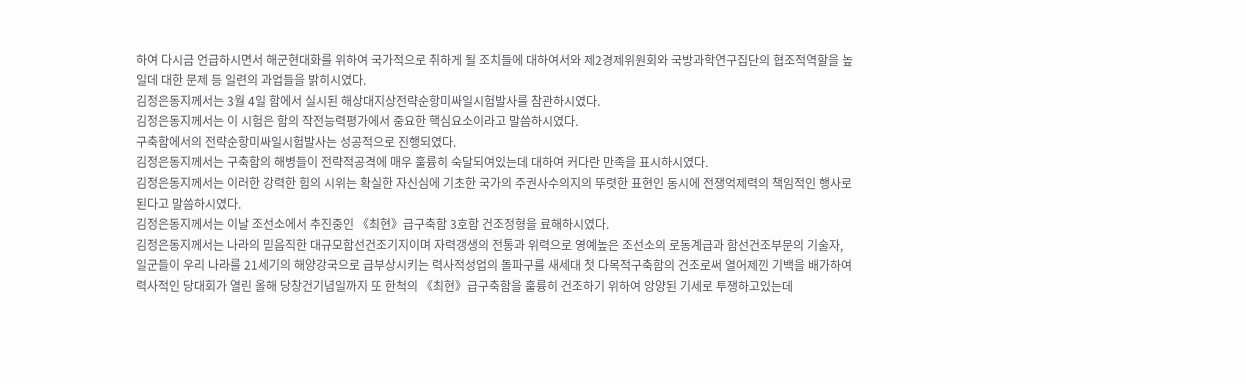하여 다시금 언급하시면서 해군현대화를 위하여 국가적으로 취하게 될 조치들에 대하여서와 제2경제위원회와 국방과학연구집단의 협조적역할을 높일데 대한 문제 등 일련의 과업들을 밝히시였다.
김정은동지께서는 3월 4일 함에서 실시된 해상대지상전략순항미싸일시험발사를 참관하시였다.
김정은동지께서는 이 시험은 함의 작전능력평가에서 중요한 핵심요소이라고 말씀하시였다.
구축함에서의 전략순항미싸일시험발사는 성공적으로 진행되였다.
김정은동지께서는 구축함의 해병들이 전략적공격에 매우 훌륭히 숙달되여있는데 대하여 커다란 만족을 표시하시였다.
김정은동지께서는 이러한 강력한 힘의 시위는 확실한 자신심에 기초한 국가의 주권사수의지의 뚜렷한 표현인 동시에 전쟁억제력의 책임적인 행사로 된다고 말씀하시였다.
김정은동지께서는 이날 조선소에서 추진중인 《최현》급구축함 3호함 건조정형을 료해하시였다.
김정은동지께서는 나라의 믿음직한 대규모함선건조기지이며 자력갱생의 전통과 위력으로 영예높은 조선소의 로동계급과 함선건조부문의 기술자, 일군들이 우리 나라를 21세기의 해양강국으로 급부상시키는 력사적성업의 돌파구를 새세대 첫 다목적구축함의 건조로써 열어제낀 기백을 배가하여 력사적인 당대회가 열린 올해 당창건기념일까지 또 한척의 《최현》급구축함을 훌륭히 건조하기 위하여 앙양된 기세로 투쟁하고있는데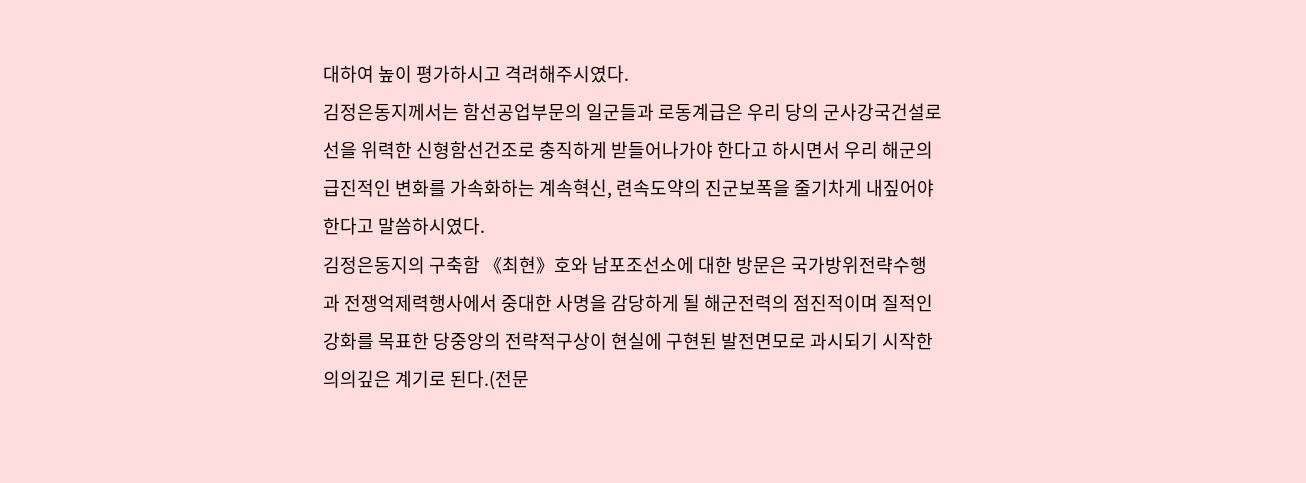대하여 높이 평가하시고 격려해주시였다.
김정은동지께서는 함선공업부문의 일군들과 로동계급은 우리 당의 군사강국건설로선을 위력한 신형함선건조로 충직하게 받들어나가야 한다고 하시면서 우리 해군의 급진적인 변화를 가속화하는 계속혁신, 련속도약의 진군보폭을 줄기차게 내짚어야 한다고 말씀하시였다.
김정은동지의 구축함 《최현》호와 남포조선소에 대한 방문은 국가방위전략수행과 전쟁억제력행사에서 중대한 사명을 감당하게 될 해군전력의 점진적이며 질적인 강화를 목표한 당중앙의 전략적구상이 현실에 구현된 발전면모로 과시되기 시작한 의의깊은 계기로 된다.(전문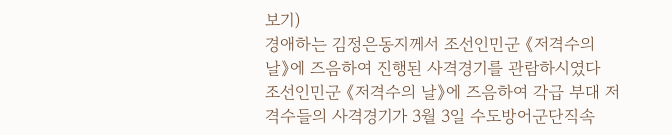보기)
경애하는 김정은동지께서 조선인민군 《저격수의 날》에 즈음하여 진행된 사격경기를 관람하시였다
조선인민군 《저격수의 날》에 즈음하여 각급 부대 저격수들의 사격경기가 3월 3일 수도방어군단직속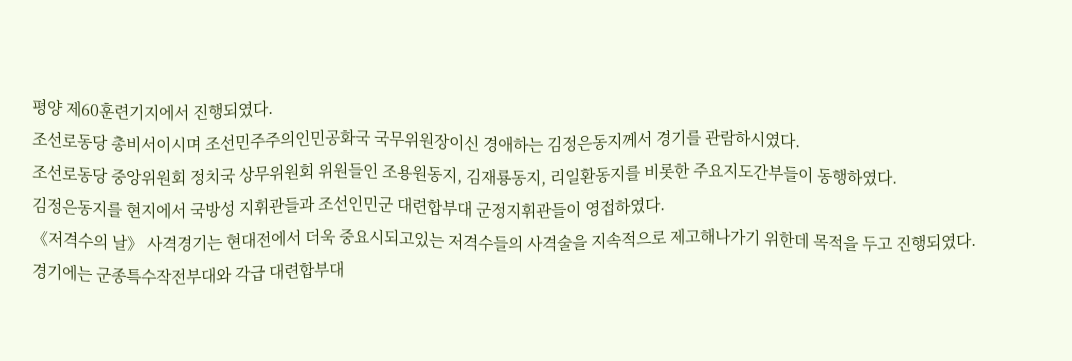평양 제60훈련기지에서 진행되였다.
조선로동당 총비서이시며 조선민주주의인민공화국 국무위원장이신 경애하는 김정은동지께서 경기를 관람하시였다.
조선로동당 중앙위원회 정치국 상무위원회 위원들인 조용원동지, 김재룡동지, 리일환동지를 비롯한 주요지도간부들이 동행하였다.
김정은동지를 현지에서 국방성 지휘관들과 조선인민군 대련합부대 군정지휘관들이 영접하였다.
《저격수의 날》 사격경기는 현대전에서 더욱 중요시되고있는 저격수들의 사격술을 지속적으로 제고해나가기 위한데 목적을 두고 진행되였다.
경기에는 군종특수작전부대와 각급 대련합부대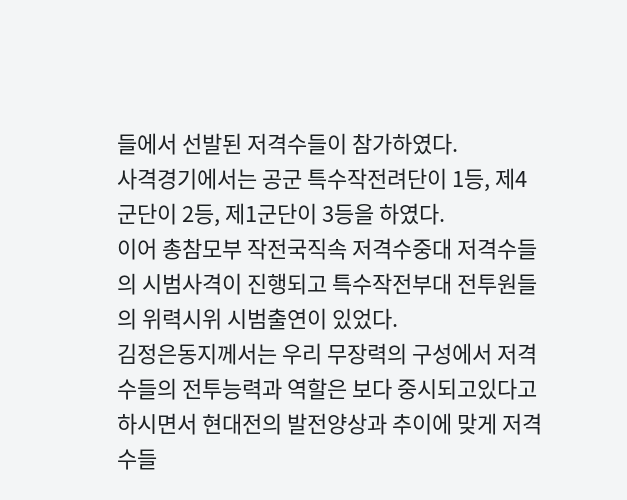들에서 선발된 저격수들이 참가하였다.
사격경기에서는 공군 특수작전려단이 1등, 제4군단이 2등, 제1군단이 3등을 하였다.
이어 총참모부 작전국직속 저격수중대 저격수들의 시범사격이 진행되고 특수작전부대 전투원들의 위력시위 시범출연이 있었다.
김정은동지께서는 우리 무장력의 구성에서 저격수들의 전투능력과 역할은 보다 중시되고있다고 하시면서 현대전의 발전양상과 추이에 맞게 저격수들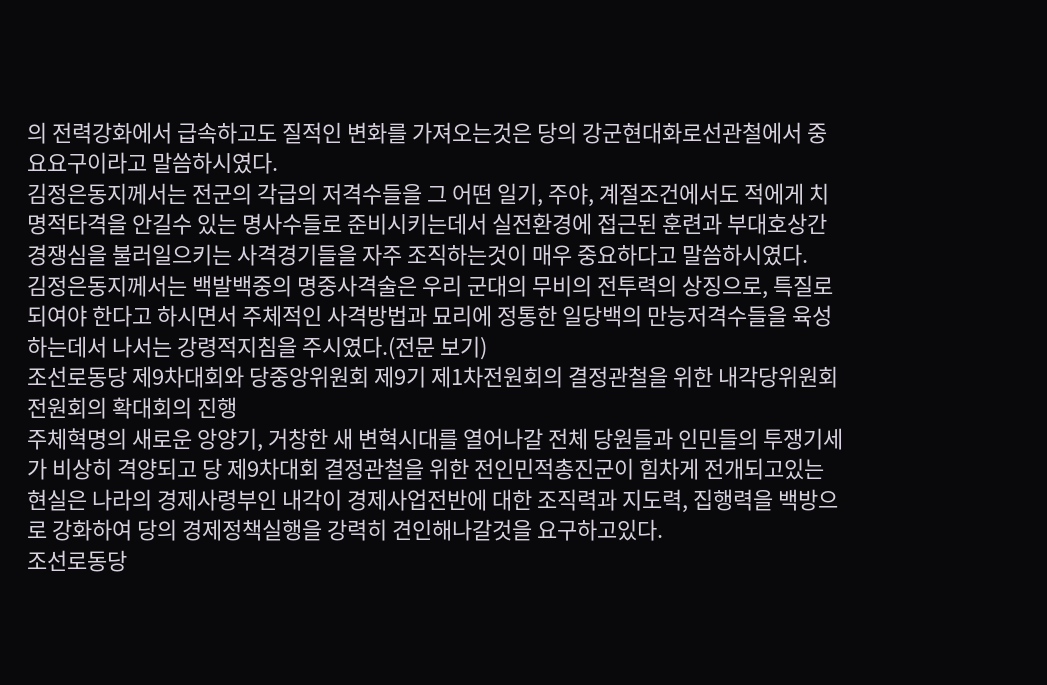의 전력강화에서 급속하고도 질적인 변화를 가져오는것은 당의 강군현대화로선관철에서 중요요구이라고 말씀하시였다.
김정은동지께서는 전군의 각급의 저격수들을 그 어떤 일기, 주야, 계절조건에서도 적에게 치명적타격을 안길수 있는 명사수들로 준비시키는데서 실전환경에 접근된 훈련과 부대호상간 경쟁심을 불러일으키는 사격경기들을 자주 조직하는것이 매우 중요하다고 말씀하시였다.
김정은동지께서는 백발백중의 명중사격술은 우리 군대의 무비의 전투력의 상징으로, 특질로 되여야 한다고 하시면서 주체적인 사격방법과 묘리에 정통한 일당백의 만능저격수들을 육성하는데서 나서는 강령적지침을 주시였다.(전문 보기)
조선로동당 제9차대회와 당중앙위원회 제9기 제1차전원회의 결정관철을 위한 내각당위원회 전원회의 확대회의 진행
주체혁명의 새로운 앙양기, 거창한 새 변혁시대를 열어나갈 전체 당원들과 인민들의 투쟁기세가 비상히 격양되고 당 제9차대회 결정관철을 위한 전인민적총진군이 힘차게 전개되고있는 현실은 나라의 경제사령부인 내각이 경제사업전반에 대한 조직력과 지도력, 집행력을 백방으로 강화하여 당의 경제정책실행을 강력히 견인해나갈것을 요구하고있다.
조선로동당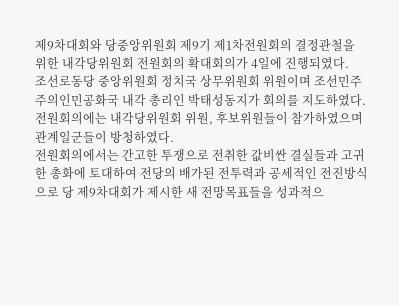제9차대회와 당중앙위원회 제9기 제1차전원회의 결정관철을 위한 내각당위원회 전원회의 확대회의가 4일에 진행되였다.
조선로동당 중앙위원회 정치국 상무위원회 위원이며 조선민주주의인민공화국 내각 총리인 박태성동지가 회의를 지도하였다.
전원회의에는 내각당위원회 위원, 후보위원들이 참가하였으며 관계일군들이 방청하였다.
전원회의에서는 간고한 투쟁으로 전취한 값비싼 결실들과 고귀한 총화에 토대하여 전당의 배가된 전투력과 공세적인 전진방식으로 당 제9차대회가 제시한 새 전망목표들을 성과적으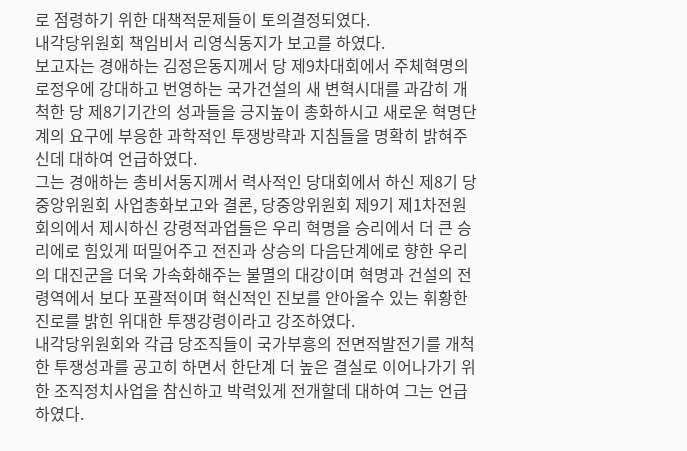로 점령하기 위한 대책적문제들이 토의결정되였다.
내각당위원회 책임비서 리영식동지가 보고를 하였다.
보고자는 경애하는 김정은동지께서 당 제9차대회에서 주체혁명의 로정우에 강대하고 번영하는 국가건설의 새 변혁시대를 과감히 개척한 당 제8기기간의 성과들을 긍지높이 총화하시고 새로운 혁명단계의 요구에 부응한 과학적인 투쟁방략과 지침들을 명확히 밝혀주신데 대하여 언급하였다.
그는 경애하는 총비서동지께서 력사적인 당대회에서 하신 제8기 당중앙위원회 사업총화보고와 결론, 당중앙위원회 제9기 제1차전원회의에서 제시하신 강령적과업들은 우리 혁명을 승리에서 더 큰 승리에로 힘있게 떠밀어주고 전진과 상승의 다음단계에로 향한 우리의 대진군을 더욱 가속화해주는 불멸의 대강이며 혁명과 건설의 전 령역에서 보다 포괄적이며 혁신적인 진보를 안아올수 있는 휘황한 진로를 밝힌 위대한 투쟁강령이라고 강조하였다.
내각당위원회와 각급 당조직들이 국가부흥의 전면적발전기를 개척한 투쟁성과를 공고히 하면서 한단계 더 높은 결실로 이어나가기 위한 조직정치사업을 참신하고 박력있게 전개할데 대하여 그는 언급하였다.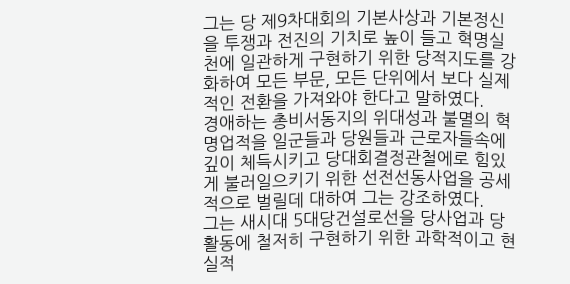그는 당 제9차대회의 기본사상과 기본정신을 투쟁과 전진의 기치로 높이 들고 혁명실천에 일관하게 구현하기 위한 당적지도를 강화하여 모든 부문, 모든 단위에서 보다 실제적인 전환을 가져와야 한다고 말하였다.
경애하는 총비서동지의 위대성과 불멸의 혁명업적을 일군들과 당원들과 근로자들속에 깊이 체득시키고 당대회결정관철에로 힘있게 불러일으키기 위한 선전선동사업을 공세적으로 벌릴데 대하여 그는 강조하였다.
그는 새시대 5대당건설로선을 당사업과 당활동에 철저히 구현하기 위한 과학적이고 현실적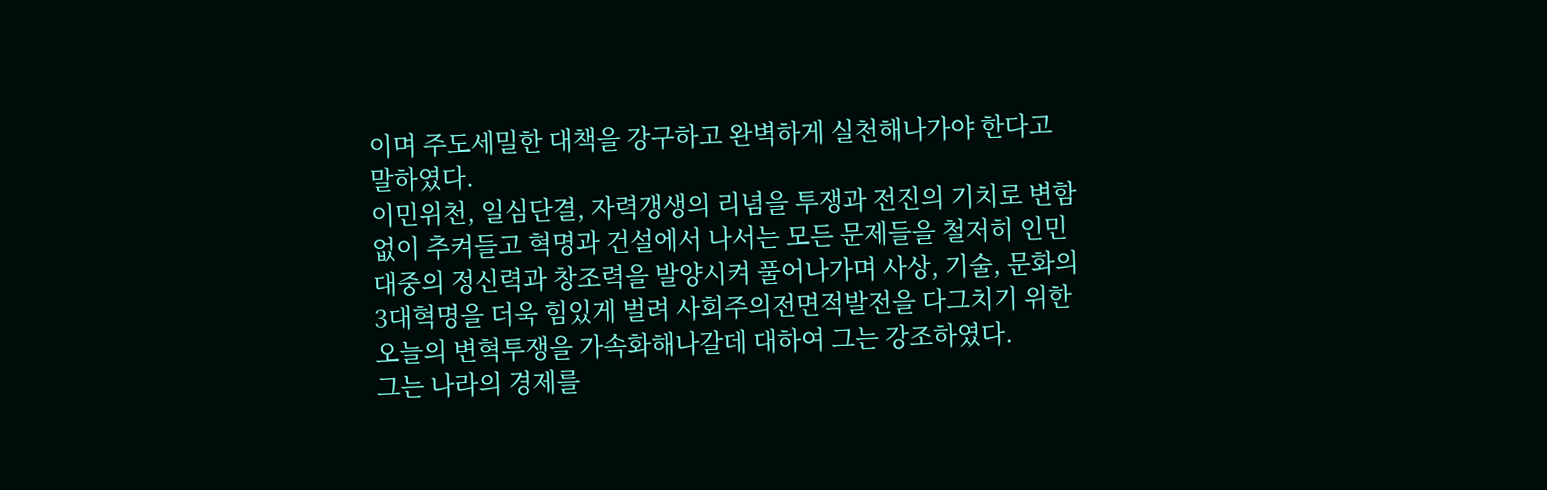이며 주도세밀한 대책을 강구하고 완벽하게 실천해나가야 한다고 말하였다.
이민위천, 일심단결, 자력갱생의 리념을 투쟁과 전진의 기치로 변함없이 추켜들고 혁명과 건설에서 나서는 모든 문제들을 철저히 인민대중의 정신력과 창조력을 발양시켜 풀어나가며 사상, 기술, 문화의 3대혁명을 더욱 힘있게 벌려 사회주의전면적발전을 다그치기 위한 오늘의 변혁투쟁을 가속화해나갈데 대하여 그는 강조하였다.
그는 나라의 경제를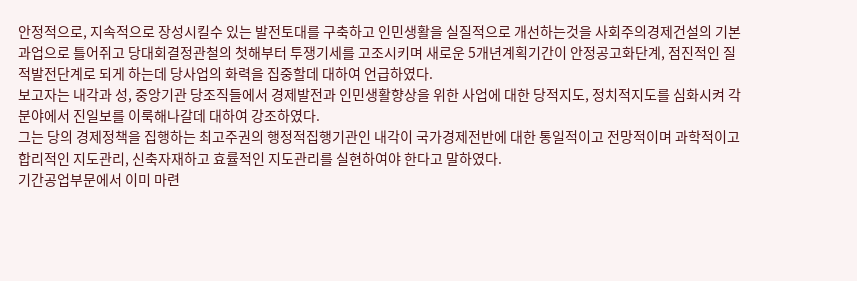안정적으로, 지속적으로 장성시킬수 있는 발전토대를 구축하고 인민생활을 실질적으로 개선하는것을 사회주의경제건설의 기본과업으로 틀어쥐고 당대회결정관철의 첫해부터 투쟁기세를 고조시키며 새로운 5개년계획기간이 안정공고화단계, 점진적인 질적발전단계로 되게 하는데 당사업의 화력을 집중할데 대하여 언급하였다.
보고자는 내각과 성, 중앙기관 당조직들에서 경제발전과 인민생활향상을 위한 사업에 대한 당적지도, 정치적지도를 심화시켜 각 분야에서 진일보를 이룩해나갈데 대하여 강조하였다.
그는 당의 경제정책을 집행하는 최고주권의 행정적집행기관인 내각이 국가경제전반에 대한 통일적이고 전망적이며 과학적이고 합리적인 지도관리, 신축자재하고 효률적인 지도관리를 실현하여야 한다고 말하였다.
기간공업부문에서 이미 마련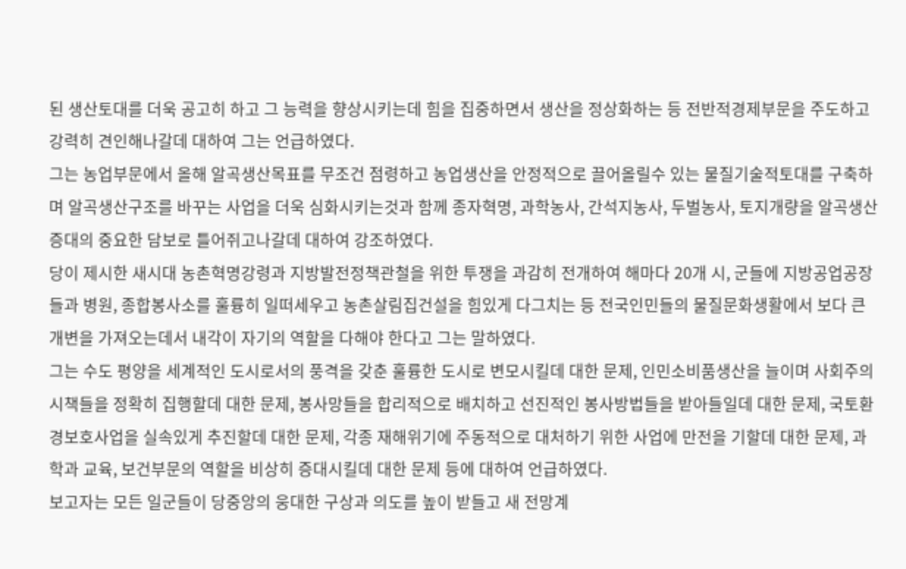된 생산토대를 더욱 공고히 하고 그 능력을 향상시키는데 힘을 집중하면서 생산을 정상화하는 등 전반적경제부문을 주도하고 강력히 견인해나갈데 대하여 그는 언급하였다.
그는 농업부문에서 올해 알곡생산목표를 무조건 점령하고 농업생산을 안정적으로 끌어올릴수 있는 물질기술적토대를 구축하며 알곡생산구조를 바꾸는 사업을 더욱 심화시키는것과 함께 종자혁명, 과학농사, 간석지농사, 두벌농사, 토지개량을 알곡생산증대의 중요한 담보로 틀어쥐고나갈데 대하여 강조하였다.
당이 제시한 새시대 농촌혁명강령과 지방발전정책관철을 위한 투쟁을 과감히 전개하여 해마다 20개 시, 군들에 지방공업공장들과 병원, 종합봉사소를 훌륭히 일떠세우고 농촌살림집건설을 힘있게 다그치는 등 전국인민들의 물질문화생활에서 보다 큰 개변을 가져오는데서 내각이 자기의 역할을 다해야 한다고 그는 말하였다.
그는 수도 평양을 세계적인 도시로서의 풍격을 갖춘 훌륭한 도시로 변모시킬데 대한 문제, 인민소비품생산을 늘이며 사회주의시책들을 정확히 집행할데 대한 문제, 봉사망들을 합리적으로 배치하고 선진적인 봉사방법들을 받아들일데 대한 문제, 국토환경보호사업을 실속있게 추진할데 대한 문제, 각종 재해위기에 주동적으로 대처하기 위한 사업에 만전을 기할데 대한 문제, 과학과 교육, 보건부문의 역할을 비상히 증대시킬데 대한 문제 등에 대하여 언급하였다.
보고자는 모든 일군들이 당중앙의 웅대한 구상과 의도를 높이 받들고 새 전망계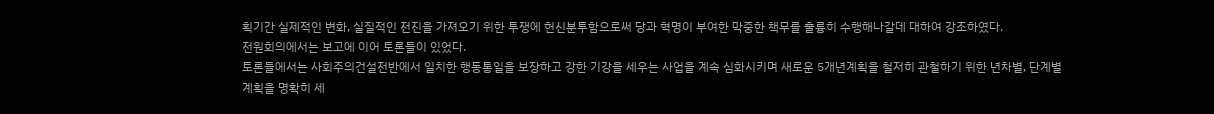획기간 실제적인 변화, 실질적인 전진을 가져오기 위한 투쟁에 헌신분투함으로써 당과 혁명이 부여한 막중한 책무를 훌륭히 수행해나갈데 대하여 강조하였다.
전원회의에서는 보고에 이어 토론들이 있었다.
토론들에서는 사회주의건설전반에서 일치한 행동통일을 보장하고 강한 기강을 세우는 사업을 계속 심화시키며 새로운 5개년계획을 철저히 관철하기 위한 년차별, 단계별계획을 명확히 세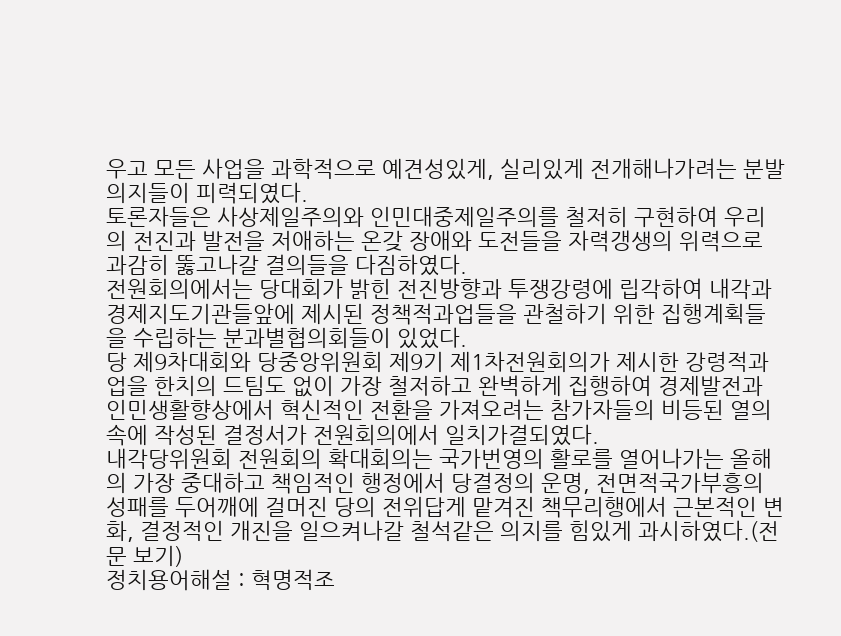우고 모든 사업을 과학적으로 예견성있게, 실리있게 전개해나가려는 분발의지들이 피력되였다.
토론자들은 사상제일주의와 인민대중제일주의를 철저히 구현하여 우리의 전진과 발전을 저애하는 온갖 장애와 도전들을 자력갱생의 위력으로 과감히 뚫고나갈 결의들을 다짐하였다.
전원회의에서는 당대회가 밝힌 전진방향과 투쟁강령에 립각하여 내각과 경제지도기관들앞에 제시된 정책적과업들을 관철하기 위한 집행계획들을 수립하는 분과별협의회들이 있었다.
당 제9차대회와 당중앙위원회 제9기 제1차전원회의가 제시한 강령적과업을 한치의 드팀도 없이 가장 철저하고 완벽하게 집행하여 경제발전과 인민생활향상에서 혁신적인 전환을 가져오려는 참가자들의 비등된 열의속에 작성된 결정서가 전원회의에서 일치가결되였다.
내각당위원회 전원회의 확대회의는 국가번영의 활로를 열어나가는 올해의 가장 중대하고 책임적인 행정에서 당결정의 운명, 전면적국가부흥의 성패를 두어깨에 걸머진 당의 전위답게 맡겨진 책무리행에서 근본적인 변화, 결정적인 개진을 일으켜나갈 철석같은 의지를 힘있게 과시하였다.(전문 보기)
정치용어해설 : 혁명적조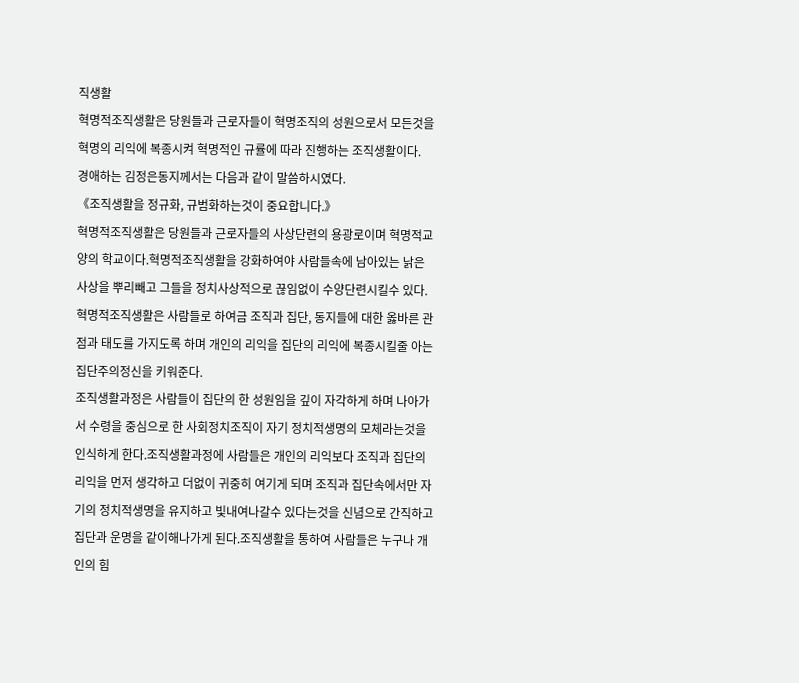직생활
혁명적조직생활은 당원들과 근로자들이 혁명조직의 성원으로서 모든것을 혁명의 리익에 복종시켜 혁명적인 규률에 따라 진행하는 조직생활이다.
경애하는 김정은동지께서는 다음과 같이 말씀하시였다.
《조직생활을 정규화, 규범화하는것이 중요합니다.》
혁명적조직생활은 당원들과 근로자들의 사상단련의 용광로이며 혁명적교양의 학교이다.혁명적조직생활을 강화하여야 사람들속에 남아있는 낡은 사상을 뿌리빼고 그들을 정치사상적으로 끊임없이 수양단련시킬수 있다.
혁명적조직생활은 사람들로 하여금 조직과 집단, 동지들에 대한 옳바른 관점과 태도를 가지도록 하며 개인의 리익을 집단의 리익에 복종시킬줄 아는 집단주의정신을 키워준다.
조직생활과정은 사람들이 집단의 한 성원임을 깊이 자각하게 하며 나아가서 수령을 중심으로 한 사회정치조직이 자기 정치적생명의 모체라는것을 인식하게 한다.조직생활과정에 사람들은 개인의 리익보다 조직과 집단의 리익을 먼저 생각하고 더없이 귀중히 여기게 되며 조직과 집단속에서만 자기의 정치적생명을 유지하고 빛내여나갈수 있다는것을 신념으로 간직하고 집단과 운명을 같이해나가게 된다.조직생활을 통하여 사람들은 누구나 개인의 힘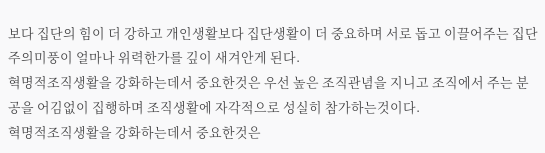보다 집단의 힘이 더 강하고 개인생활보다 집단생활이 더 중요하며 서로 돕고 이끌어주는 집단주의미풍이 얼마나 위력한가를 깊이 새겨안게 된다.
혁명적조직생활을 강화하는데서 중요한것은 우선 높은 조직관념을 지니고 조직에서 주는 분공을 어김없이 집행하며 조직생활에 자각적으로 성실히 참가하는것이다.
혁명적조직생활을 강화하는데서 중요한것은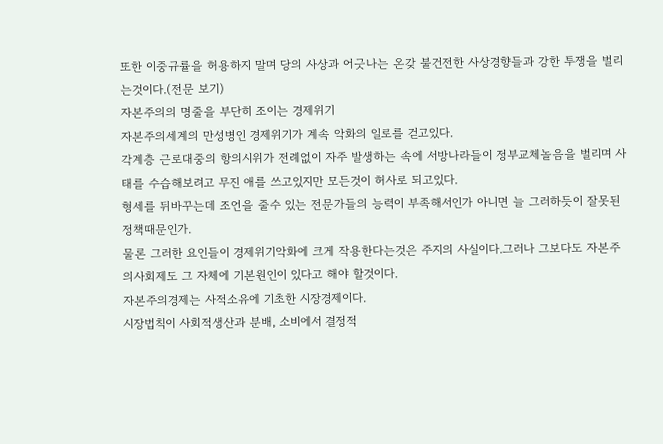또한 이중규률을 허용하지 말며 당의 사상과 어긋나는 온갖 불건전한 사상경향들과 강한 투쟁을 벌리는것이다.(전문 보기)
자본주의의 명줄을 부단히 조이는 경제위기
자본주의세계의 만성병인 경제위기가 계속 악화의 일로를 걷고있다.
각계층 근로대중의 항의시위가 전례없이 자주 발생하는 속에 서방나라들이 정부교체놀음을 벌리며 사태를 수습해보려고 무진 애를 쓰고있지만 모든것이 허사로 되고있다.
형세를 뒤바꾸는데 조언을 줄수 있는 전문가들의 능력이 부족해서인가 아니면 늘 그러하듯이 잘못된 정책때문인가.
물론 그러한 요인들이 경제위기악화에 크게 작용한다는것은 주지의 사실이다.그러나 그보다도 자본주의사회제도 그 자체에 기본원인이 있다고 해야 할것이다.
자본주의경제는 사적소유에 기초한 시장경제이다.
시장법칙이 사회적생산과 분배, 소비에서 결정적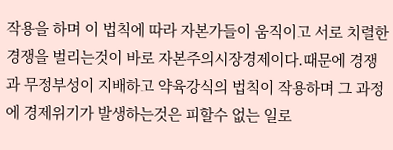작용을 하며 이 법칙에 따라 자본가들이 움직이고 서로 치렬한 경쟁을 벌리는것이 바로 자본주의시장경제이다.때문에 경쟁과 무정부성이 지배하고 약육강식의 법칙이 작용하며 그 과정에 경제위기가 발생하는것은 피할수 없는 일로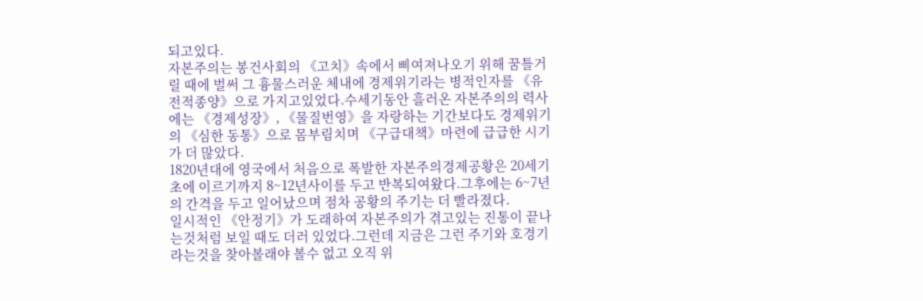되고있다.
자본주의는 봉건사회의 《고치》속에서 삐여져나오기 위해 꿈틀거릴 때에 벌써 그 흉물스러운 체내에 경제위기라는 병적인자를 《유전적종양》으로 가지고있었다.수세기동안 흘러온 자본주의의 력사에는 《경제성장》, 《물질번영》을 자랑하는 기간보다도 경제위기의 《심한 동통》으로 몸부림치며 《구급대책》마련에 급급한 시기가 더 많았다.
1820년대에 영국에서 처음으로 폭발한 자본주의경제공황은 20세기초에 이르기까지 8~12년사이를 두고 반복되여왔다.그후에는 6~7년의 간격을 두고 일어났으며 점차 공황의 주기는 더 빨라졌다.
일시적인 《안정기》가 도래하여 자본주의가 겪고있는 진통이 끝나는것처럼 보일 때도 더러 있었다.그런데 지금은 그런 주기와 호경기라는것을 찾아볼래야 볼수 없고 오직 위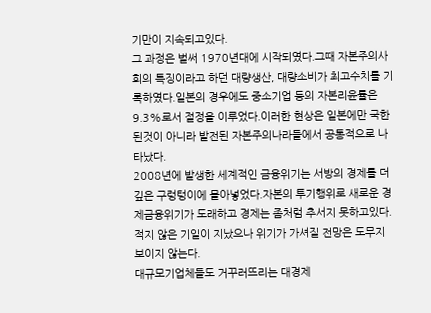기만이 지속되고있다.
그 과정은 벌써 1970년대에 시작되였다.그때 자본주의사회의 특징이라고 하던 대량생산, 대량소비가 최고수치를 기록하였다.일본의 경우에도 중소기업 등의 자본리윤률은 9.3%로서 절정을 이루었다.이러한 현상은 일본에만 국한된것이 아니라 발전된 자본주의나라들에서 공통적으로 나타났다.
2008년에 발생한 세계적인 금융위기는 서방의 경제를 더 깊은 구렁텅이에 몰아넣었다.자본의 투기행위로 새로운 경제금융위기가 도래하고 경제는 좀처럼 추서지 못하고있다.적지 않은 기일이 지났으나 위기가 가셔질 전망은 도무지 보이지 않는다.
대규모기업체들도 거꾸러뜨리는 대경제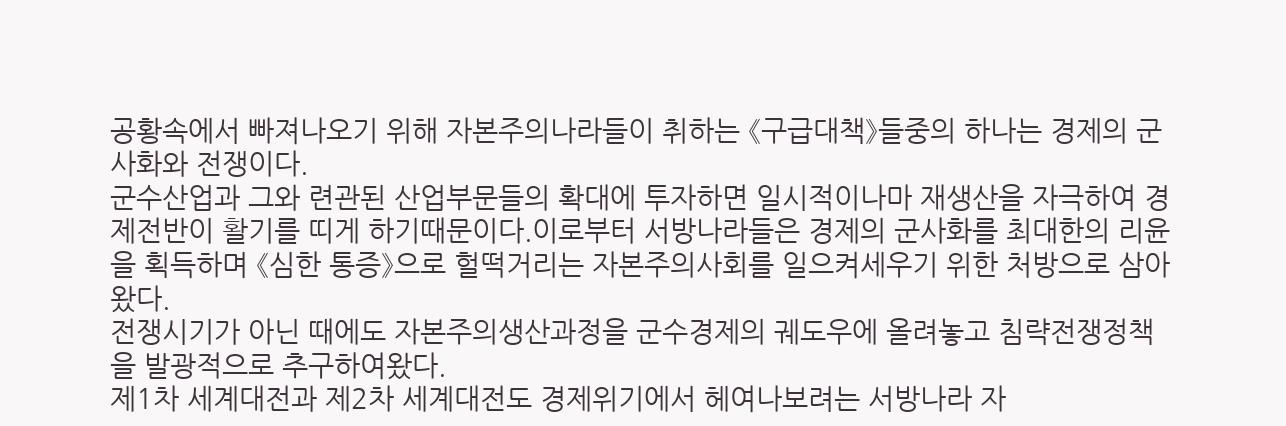공황속에서 빠져나오기 위해 자본주의나라들이 취하는 《구급대책》들중의 하나는 경제의 군사화와 전쟁이다.
군수산업과 그와 련관된 산업부문들의 확대에 투자하면 일시적이나마 재생산을 자극하여 경제전반이 활기를 띠게 하기때문이다.이로부터 서방나라들은 경제의 군사화를 최대한의 리윤을 획득하며 《심한 통증》으로 헐떡거리는 자본주의사회를 일으켜세우기 위한 처방으로 삼아왔다.
전쟁시기가 아닌 때에도 자본주의생산과정을 군수경제의 궤도우에 올려놓고 침략전쟁정책을 발광적으로 추구하여왔다.
제1차 세계대전과 제2차 세계대전도 경제위기에서 헤여나보려는 서방나라 자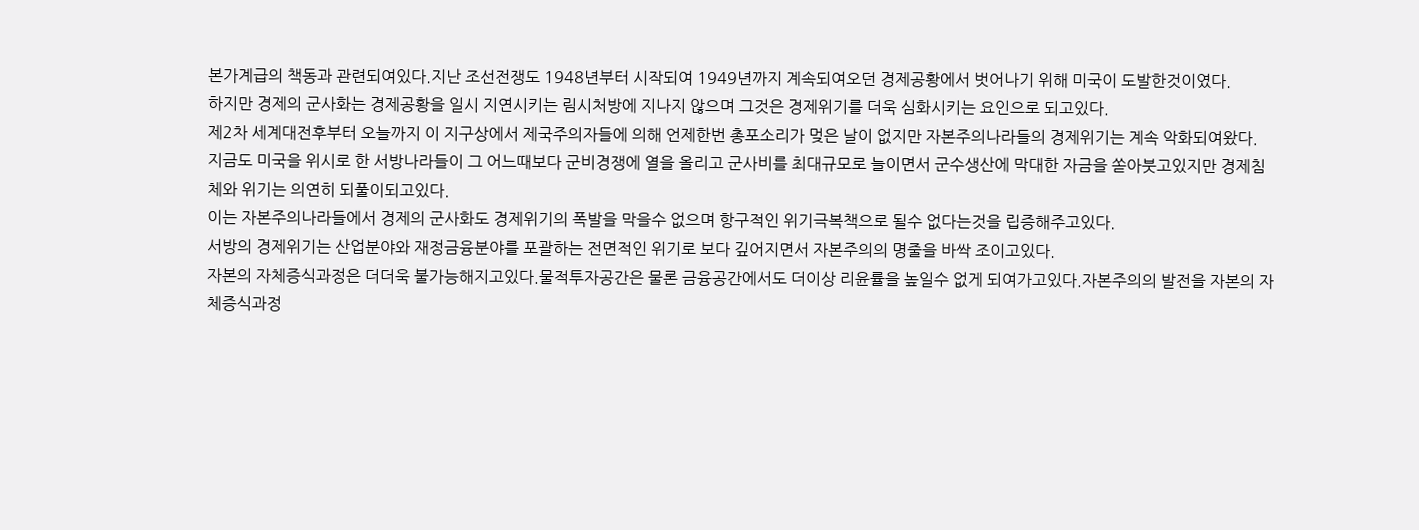본가계급의 책동과 관련되여있다.지난 조선전쟁도 1948년부터 시작되여 1949년까지 계속되여오던 경제공황에서 벗어나기 위해 미국이 도발한것이였다.
하지만 경제의 군사화는 경제공황을 일시 지연시키는 림시처방에 지나지 않으며 그것은 경제위기를 더욱 심화시키는 요인으로 되고있다.
제2차 세계대전후부터 오늘까지 이 지구상에서 제국주의자들에 의해 언제한번 총포소리가 멎은 날이 없지만 자본주의나라들의 경제위기는 계속 악화되여왔다.
지금도 미국을 위시로 한 서방나라들이 그 어느때보다 군비경쟁에 열을 올리고 군사비를 최대규모로 늘이면서 군수생산에 막대한 자금을 쏟아붓고있지만 경제침체와 위기는 의연히 되풀이되고있다.
이는 자본주의나라들에서 경제의 군사화도 경제위기의 폭발을 막을수 없으며 항구적인 위기극복책으로 될수 없다는것을 립증해주고있다.
서방의 경제위기는 산업분야와 재정금융분야를 포괄하는 전면적인 위기로 보다 깊어지면서 자본주의의 명줄을 바싹 조이고있다.
자본의 자체증식과정은 더더욱 불가능해지고있다.물적투자공간은 물론 금융공간에서도 더이상 리윤률을 높일수 없게 되여가고있다.자본주의의 발전을 자본의 자체증식과정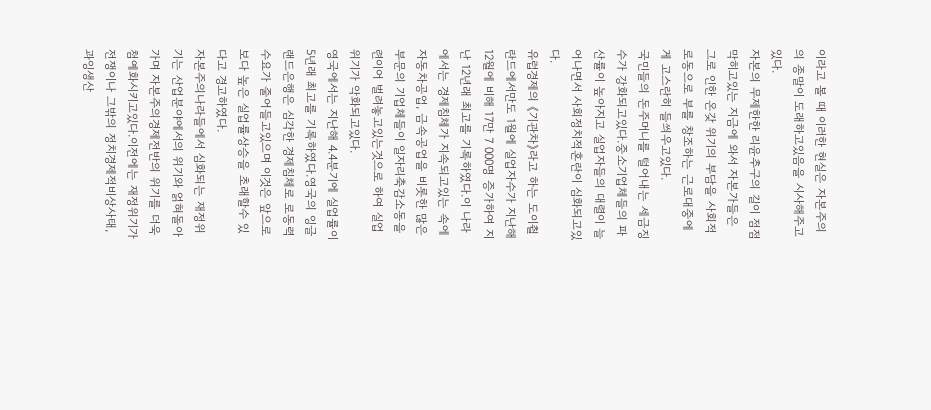이라고 볼 때 이러한 현실은 자본주의의 종말이 도래하고있음을 시사해주고있다.
자본의 무제한한 리윤추구의 길이 점점 막히고있는 지금에 와서 자본가들은 그로 인한 온갖 위기의 부담을 사회적로동으로 부를 창조하는 근로대중에게 고스란히 들씌우고있다.
국민들의 돈주머니를 털어내는 세금징수가 강화되고있다.중소기업체들의 파산률이 높아지고 실업자들의 대렬이 늘어나면서 사회정치적혼란이 심화되고있다.
유럽경제의 《기관차》라고 하는 도이췰란드에서만도 1월에 실업자수가 지난해 12월에 비해 17만 7 000명 증가하여 지난 12년래 최고를 기록하였다.이 나라에서는 경제침체가 지속되고있는 속에 자동차공업, 금속공업을 비롯한 많은 부문의 기업체들이 일자리축감소동을 련이어 벌려놓고있는것으로 하여 실업위기가 악화되고있다.
영국에서는 지난해 4.4분기에 실업률이 5년래 최고를 기록하였다.영국의 잉글랜드은행은 심각한 경제침체로 로동력수요가 줄어들고있으며 이것은 앞으로 보다 높은 실업률상승을 초래할수 있다고 경고하였다.
자본주의나라들에서 심화되는 재정위기는 산업분야에서의 위기와 얽혀돌아가며 자본주의경제전반의 위기를 더욱 첨예화시키고있다.이전에는 재정위기가 전쟁이나 그밖의 정치경제적비상사태, 과잉생산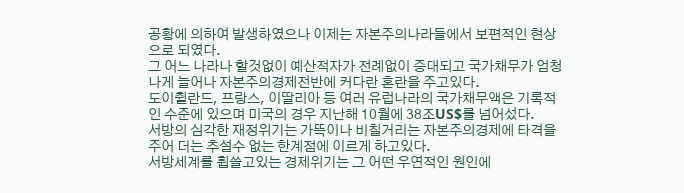공황에 의하여 발생하였으나 이제는 자본주의나라들에서 보편적인 현상으로 되였다.
그 어느 나라나 할것없이 예산적자가 전례없이 증대되고 국가채무가 엄청나게 늘어나 자본주의경제전반에 커다란 혼란을 주고있다.
도이췰란드, 프랑스, 이딸리아 등 여러 유럽나라의 국가채무액은 기록적인 수준에 있으며 미국의 경우 지난해 10월에 38조US$를 넘어섰다.
서방의 심각한 재정위기는 가뜩이나 비칠거리는 자본주의경제에 타격을 주어 더는 추설수 없는 한계점에 이르게 하고있다.
서방세계를 휩쓸고있는 경제위기는 그 어떤 우연적인 원인에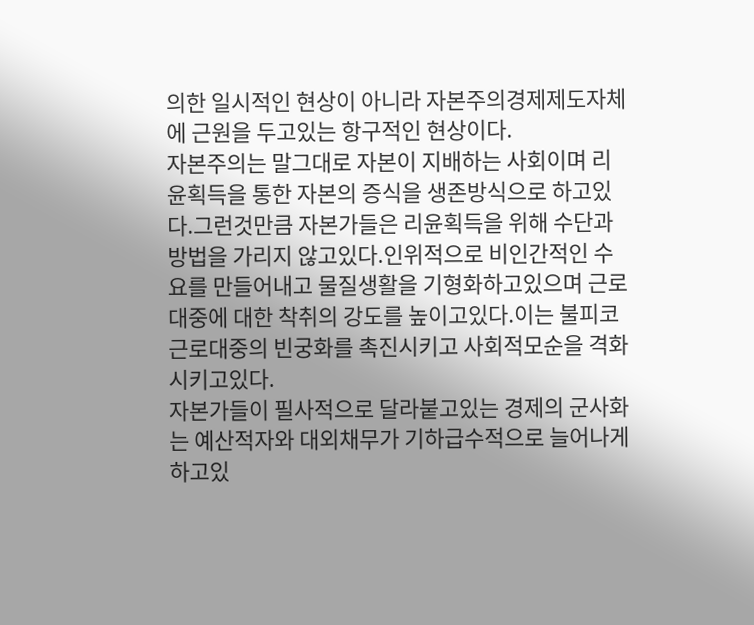의한 일시적인 현상이 아니라 자본주의경제제도자체에 근원을 두고있는 항구적인 현상이다.
자본주의는 말그대로 자본이 지배하는 사회이며 리윤획득을 통한 자본의 증식을 생존방식으로 하고있다.그런것만큼 자본가들은 리윤획득을 위해 수단과 방법을 가리지 않고있다.인위적으로 비인간적인 수요를 만들어내고 물질생활을 기형화하고있으며 근로대중에 대한 착취의 강도를 높이고있다.이는 불피코 근로대중의 빈궁화를 촉진시키고 사회적모순을 격화시키고있다.
자본가들이 필사적으로 달라붙고있는 경제의 군사화는 예산적자와 대외채무가 기하급수적으로 늘어나게 하고있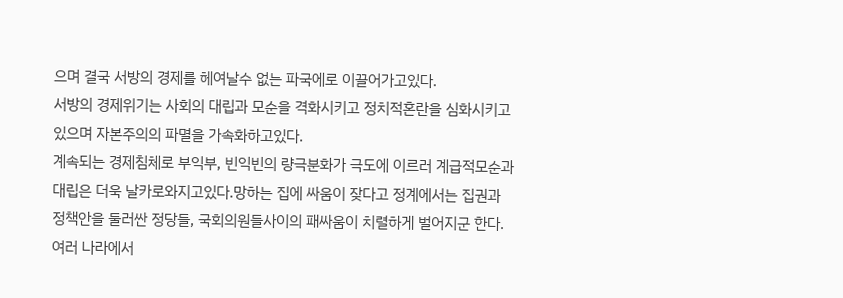으며 결국 서방의 경제를 헤여날수 없는 파국에로 이끌어가고있다.
서방의 경제위기는 사회의 대립과 모순을 격화시키고 정치적혼란을 심화시키고있으며 자본주의의 파멸을 가속화하고있다.
계속되는 경제침체로 부익부, 빈익빈의 량극분화가 극도에 이르러 계급적모순과 대립은 더욱 날카로와지고있다.망하는 집에 싸움이 잦다고 정계에서는 집권과 정책안을 둘러싼 정당들, 국회의원들사이의 패싸움이 치렬하게 벌어지군 한다.여러 나라에서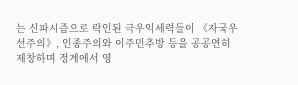는 신파시즘으로 락인된 극우익세력들이 《자국우선주의》, 인종주의와 이주민추방 등을 공공연히 제창하며 정계에서 영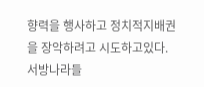향력을 행사하고 정치적지배권을 장악하려고 시도하고있다.
서방나라들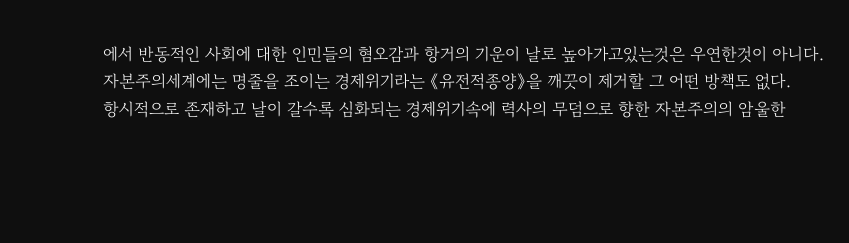에서 반동적인 사회에 대한 인민들의 혐오감과 항거의 기운이 날로 높아가고있는것은 우연한것이 아니다.
자본주의세계에는 명줄을 조이는 경제위기라는 《유전적종양》을 깨끗이 제거할 그 어떤 방책도 없다.
항시적으로 존재하고 날이 갈수록 심화되는 경제위기속에 력사의 무덤으로 향한 자본주의의 암울한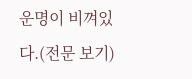운명이 비껴있다.(전문 보기)